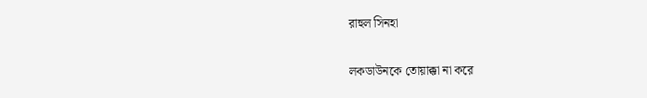রাহুল সিনহা

লকডাউনকে তোয়াক্কা না করে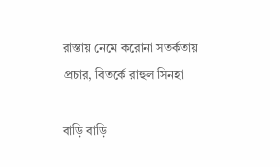রাস্তায় নেমে করোনা সতর্কতায় প্রচার, বিতর্কে রাহুল সিনহা

বাড়ি বাড়ি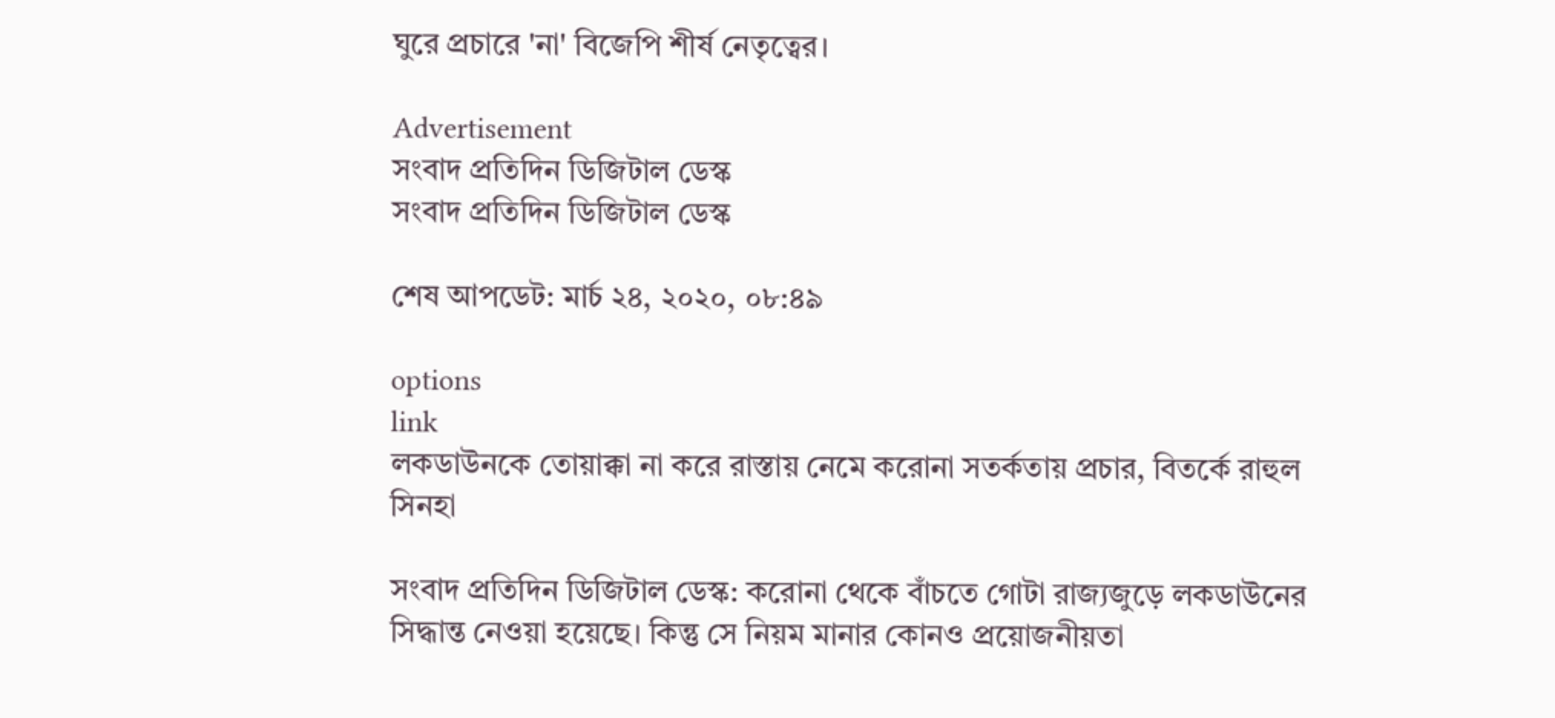ঘুরে প্রচারে 'না' বিজেপি শীর্ষ নেতৃত্বের।

Advertisement
সংবাদ প্রতিদিন ডিজিটাল ডেস্ক
সংবাদ প্রতিদিন ডিজিটাল ডেস্ক

শেষ আপডেট: মার্চ ২৪, ২০২০, ০৮:৪৯

options
link
লকডাউনকে তোয়াক্কা না করে রাস্তায় নেমে করোনা সতর্কতায় প্রচার, বিতর্কে রাহুল সিনহা

সংবাদ প্রতিদিন ডিজিটাল ডেস্ক: করোনা থেকে বাঁচতে গোটা রাজ্যজুড়ে লকডাউনের সিদ্ধান্ত নেওয়া হয়েছে। কিন্তু সে নিয়ম মানার কোনও প্রয়োজনীয়তা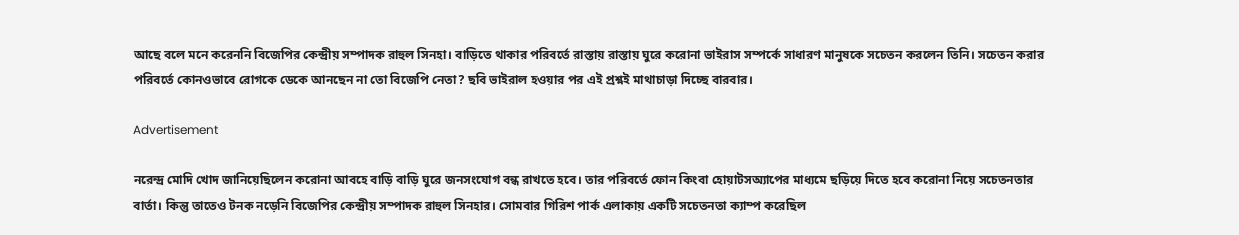আছে বলে মনে করেননি বিজেপির কেন্দ্রীয় সম্পাদক রাহুল সিনহা। বাড়িতে থাকার পরিবর্তে রাস্তায় রাস্তায় ঘুরে করোনা ভাইরাস সম্পর্কে সাধারণ মানুষকে সচেতন করলেন তিনি। সচেতন করার পরিবর্তে কোনওভাবে রোগকে ডেকে আনছেন না তো বিজেপি নেতা? ছবি ভাইরাল হওয়ার পর এই প্রশ্নই মাথাচাড়া দিচ্ছে বারবার।

Advertisement

নরেন্দ্র মোদি খোদ জানিয়েছিলেন করোনা আবহে বাড়ি বাড়ি ঘুরে জনসংযোগ বন্ধ রাখতে হবে। তার পরিবর্তে ফোন কিংবা হোয়াটসঅ্যাপের মাধ্যমে ছড়িয়ে দিতে হবে করোনা নিয়ে সচেতনতার বার্তা। কিন্তু তাতেও টনক নড়েনি বিজেপির কেন্দ্রীয় সম্পাদক রাহুল সিনহার। সোমবার গিরিশ পার্ক এলাকায় একটি সচেতনতা ক্যাম্প করেছিল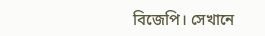বিজেপি। সেখানে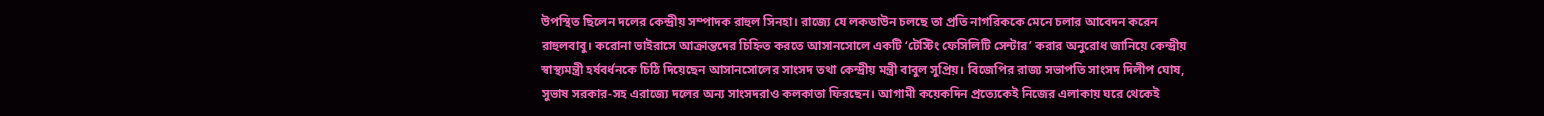উপস্থিত ছিলেন দলের কেন্দ্রীয় সম্পাদক রাহুল সিনহা। রাজ্যে যে লকডাউন চলছে তা প্রতি নাগরিককে মেনে চলার আবেদন করেন রাহুলবাবু। করোনা ভাইরাসে আক্রান্তদের চিহ্নিত করতে আসানসোলে একটি ‘টেস্টিং ফেসিলিটি সেন্টার’ করার অনুরোধ জানিয়ে কেন্দ্রীয় স্বাস্থ্যমন্ত্রী হর্ষবর্ধনকে চিঠি দিয়েছেন আসানসোলের সাংসদ তথা কেন্দ্রীয় মন্ত্রী বাবুল সুপ্রিয়। বিজেপির রাজ্য সভাপতি সাংসদ দিলীপ ঘোষ, সুভাষ সরকার-সহ এরাজ্যে দলের অন্য সাংসদরাও কলকাতা ফিরছেন। আগামী কয়েকদিন প্রত্যেকেই নিজের এলাকায় ঘরে থেকেই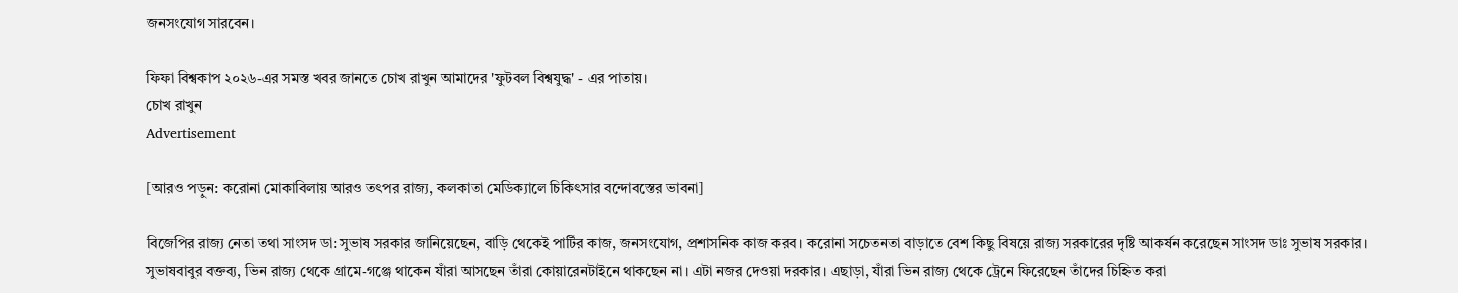জনসংযোগ সারবেন।

ফিফা বিশ্বকাপ ২০২৬-এর সমস্ত খবর জানতে চোখ রাখুন আমাদের 'ফুটবল বিশ্বযুদ্ধ' - এর পাতায়।
চোখ রাখুন
Advertisement

[আরও পড়ুন: করোনা মোকাবিলায় আরও তৎপর রাজ্য, কলকাতা মেডিক্যালে চিকিৎসার বন্দোবস্তের ভাবনা]

বিজেপির রাজ্য নেতা তথা সাংসদ ডা: সুভাষ সরকার জানিয়েছেন, বাড়ি থেকেই পার্টির কাজ, জনসংযোগ, প্রশাসনিক কাজ করব। করোনা সচেতনতা বাড়াতে বেশ কিছু বিষয়ে রাজ্য সরকারের দৃষ্টি আকর্ষন করেছেন সাংসদ ডাঃ সুভাষ সরকার। সুভাষবাবুর বক্তব্য, ভিন রাজ্য থেকে গ্রামে-গঞ্জে থাকেন যাঁরা আসছেন তাঁরা কোয়ারেনটাইনে থাকছেন না। এটা নজর দেওয়া দরকার। এছাড়া, যাঁরা ভিন রাজ্য থেকে ট্রেনে ফিরেছেন তাঁদের চিহ্নিত করা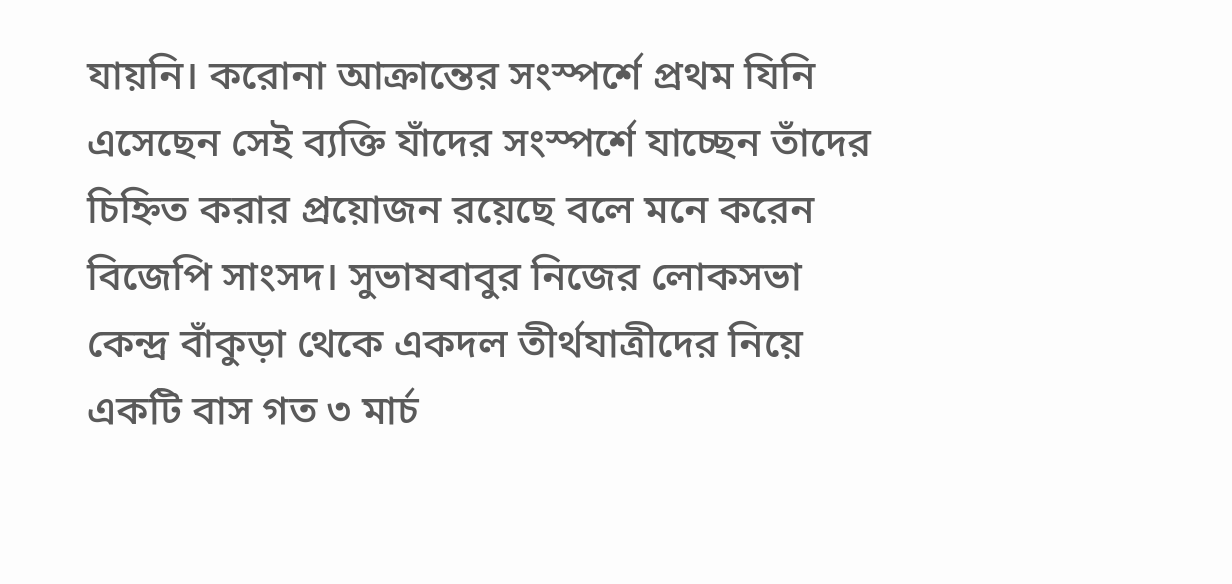যায়নি। করোনা আক্রান্তের সংস্পর্শে প্রথম যিনি এসেছেন সেই ব্যক্তি যাঁদের সংস্পর্শে যাচ্ছেন তাঁদের চিহ্নিত করার প্রয়োজন রয়েছে বলে মনে করেন বিজেপি সাংসদ। সুভাষবাবুর নিজের লোকসভা কেন্দ্র বাঁকুড়া থেকে একদল তীর্থযাত্রীদের নিয়ে একটি বাস গত ৩ মার্চ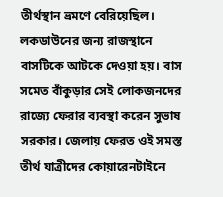তীর্থস্থান ভ্রমণে বেরিয়েছিল। লকডাউনের জন্য রাজস্থানে বাসটিকে আটকে দেওয়া হয়। বাস সমেত বাঁকুড়ার সেই লোকজনদের রাজ্যে ফেরার ব্যবস্থা করেন সুভাষ সরকার। জেলায় ফেরত ওই সমস্ত তীর্থ যাত্রীদের কোয়ারেনটাইনে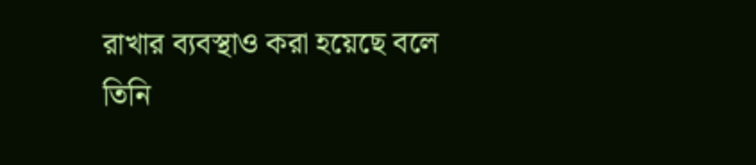রাখার ব্যবস্থাও করা হয়েছে বলে তিনি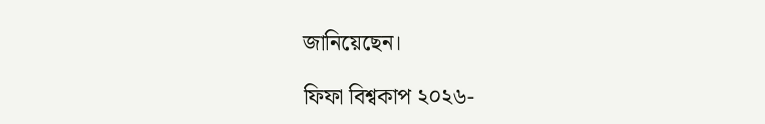জানিয়েছেন।

ফিফা বিশ্বকাপ ২০২৬-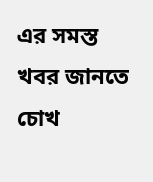এর সমস্ত খবর জানতে চোখ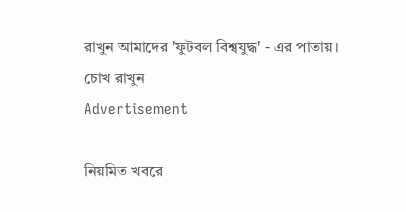রাখুন আমাদের 'ফুটবল বিশ্বযুদ্ধ' - এর পাতায়।
চোখ রাখুন
Advertisement

নিয়মিত খবরে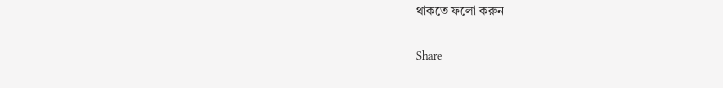থাকতে ফলো করুন

Share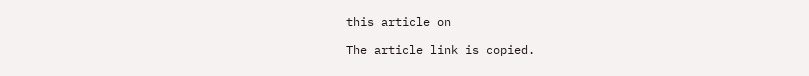this article on

The article link is copied.